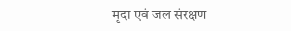मृदा एवं जल संरक्षण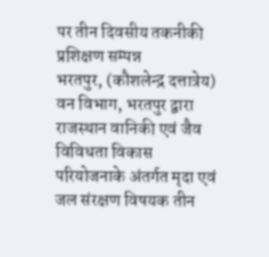पर तीन दिवसीय तकनीकी प्रशिक्षण सम्पन्न
भरतपुर, (कौशलेन्द्र दत्तात्रेय) वन विभाग, भरतपुर द्वारा राजस्थान वानिकी एवं जैव विविधता विकास परियोजनाके अंतर्गत मृदा एवं जल संरक्षण विषयक तीन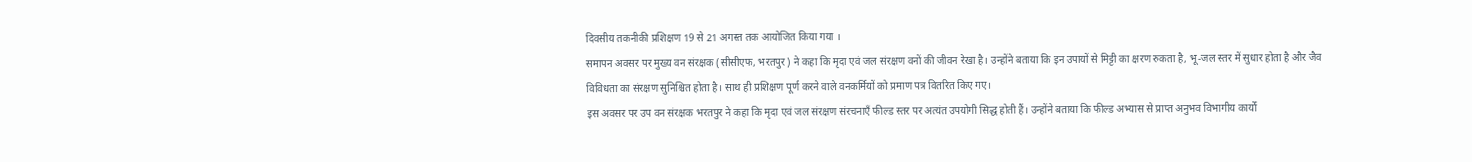दिवसीय तकनीकी प्रशिक्षण 19 से 21 अगस्त तक आयोजित किया गया ।
समापन अवसर पर मुख्य वन संरक्षक (सीसीएफ, भरतपुर) ने कहा कि मृदा एवं जल संरक्षण वनों की जीवन रेखा है। उन्होंने बताया कि इन उपायों से मिट्टी का क्षरण रुकता है, भू-जल स्तर में सुधार होता है और जैव विविधता का संरक्षण सुनिश्चित होता है। साथ ही प्रशिक्षण पूर्ण करने वाले वनकर्मियों को प्रमाण पत्र वितरित किए गए।
इस अवसर पर उप वन संरक्षक भरतपुर ने कहा कि मृदा एवं जल संरक्षण संरचनाएँ फील्ड स्तर पर अत्यंत उपयोगी सिद्ध होती हैं। उन्होंने बताया कि फील्ड अभ्यास से प्राप्त अनुभव विभागीय कार्यों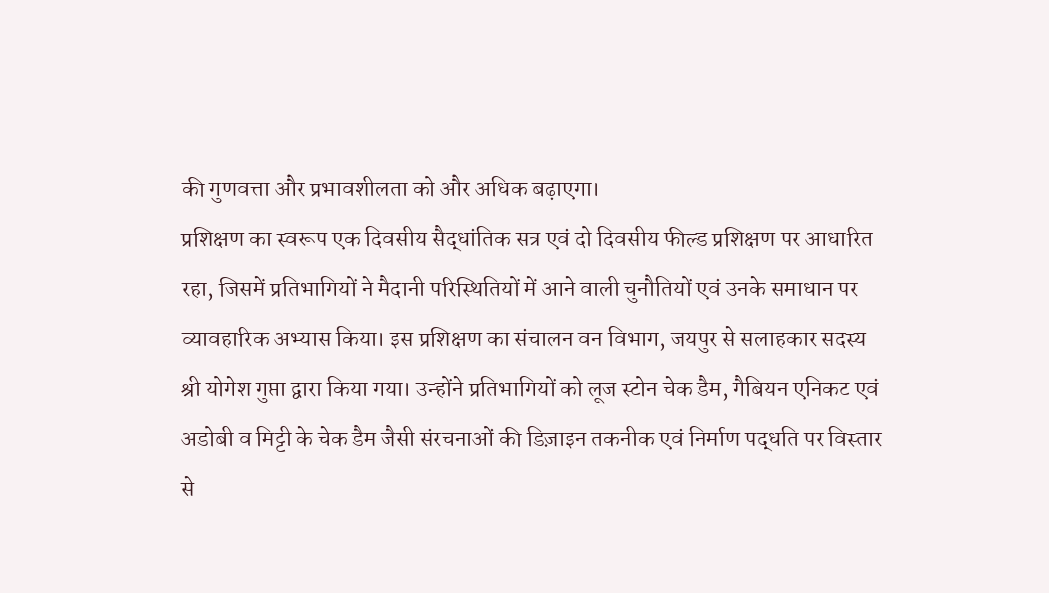की गुणवत्ता और प्रभावशीलता को और अधिक बढ़ाएगा।
प्रशिक्षण का स्वरूप एक दिवसीय सैद्धांतिक सत्र एवं दो दिवसीय फील्ड प्रशिक्षण पर आधारित रहा, जिसमें प्रतिभागियों ने मैदानी परिस्थितियों में आने वाली चुनौतियों एवं उनके समाधान पर व्यावहारिक अभ्यास किया। इस प्रशिक्षण का संचालन वन विभाग, जयपुर से सलाहकार सदस्य श्री योगेश गुप्ता द्वारा किया गया। उन्होंने प्रतिभागियों को लूज स्टोन चेक डैम, गैबियन एनिकट एवं अडोबी व मिट्टी के चेक डैम जैसी संरचनाओं की डिज़ाइन तकनीक एवं निर्माण पद्धति पर विस्तार से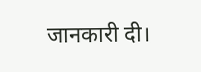जानकारी दी।